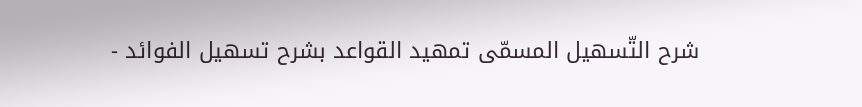شرح التّسهيل المسمّى تمهيد القواعد بشرح تسهيل الفوائد -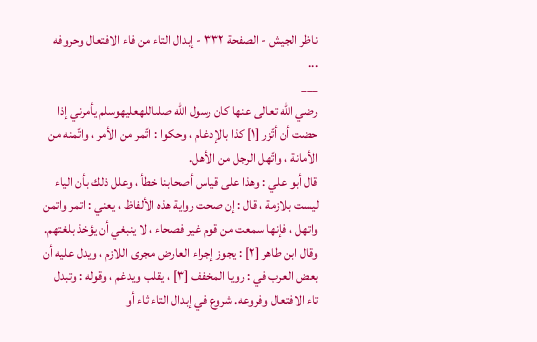ناظر الجيش - الصفحة ٣٣٢ - إبدال التاء من فاء الافتعال وحروفه
...
___
رضي الله تعالى عنها كان رسول الله صلىاللهعليهوسلم يأمرني إذا حضت أن أتّزر [١] كذا بالإدغام ، وحكوا : اتّمر من الأمر ، واتّمنه من الأمانة ، واتّهل الرجل من الأهل.
قال أبو علي : وهذا على قياس أصحابنا خطأ ، وعلل ذلك بأن الياء ليست بلازمة ، قال : إن صحت رواية هذه الألفاظ ، يعني : اتمر واتمن واتهل ، فإنها سمعت من قوم غير فصحاء ، لا ينبغي أن يؤخذ بلغتهم. وقال ابن طاهر [٢] : يجوز إجراء العارض مجرى اللازم ، ويدل عليه أن بعض العرب في : رويا المخفف [٣] ، يقلب ويدغم ، وقوله : وتبدل تاء الافتعال وفروعه. شروع في إبدال التاء ثاء أو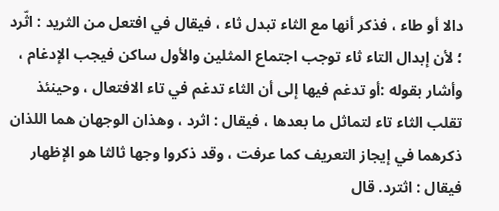دالا أو طاء ، فذكر أنها مع الثاء تبدل ثاء ، فيقال في افتعل من الثريد : اثّرد ؛ لأن إبدال التاء ثاء توجب اجتماع المثلين والأول ساكن فيجب الإدغام ، وأشار بقوله :أو تدغم فيها إلى أن الثاء تدغم في تاء الافتعال ، وحينئذ تقلب الثاء تاء لتماثل ما بعدها ، فيقال : اثرد ، وهذان الوجهان هما اللذان ذكرهما في إيجاز التعريف كما عرفت ، وقد ذكروا وجها ثالثا هو الإظهار فيقال : اثترد. قال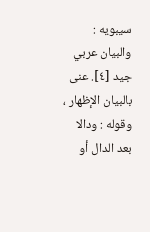سيبويه : والبيان عربي جيد [٤]. عنى بالبيان الإظهار ، وقوله : ودالا بعد الدال أو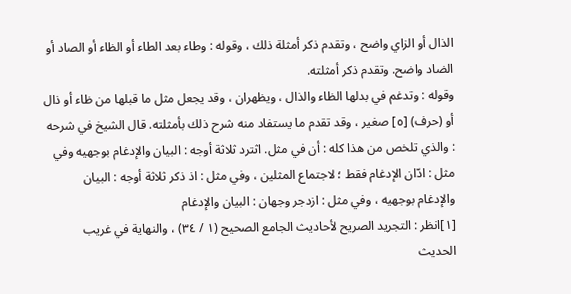الذال أو الزاي واضح ، وتقدم ذكر أمثلة ذلك ، وقوله : وطاء بعد الطاء أو الظاء أو الصاد أو الضاد واضح. وتقدم ذكر أمثلته.
وقوله : وتدغم في بدلها الظاء والذال ، ويظهران ، وقد يجعل مثل ما قبلها من ظاء أو ذال أو (حرف) [٥] صغير ، وقد تقدم ما يستفاد منه شرح ذلك بأمثلته. قال الشيخ في شرحه : والذي تلخص من هذا كله : أن في مثل. اثترد ثلاثة أوجه : البيان والإدغام بوجهيه وفي مثل : ادّان الإدغام فقط ؛ لاجتماع المثلين ، وفي مثل : اذ ذكر ثلاثة أوجه : البيان والإدغام بوجهيه ، وفي مثل : ازدجر وجهان : البيان والإدغام
[١]انظر : التجريد الصريح لأحاديث الجامع الصحيح (١ / ٣٤) ، والنهاية في غريب الحديث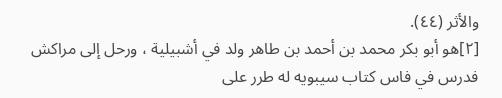والأثر (٤٤).
[٢]هو أبو بكر محمد بن أحمد بن طاهر ولد في أشبيلية ، ورحل إلى مراكش فدرس في فاس كتاب سيبويه له طرر على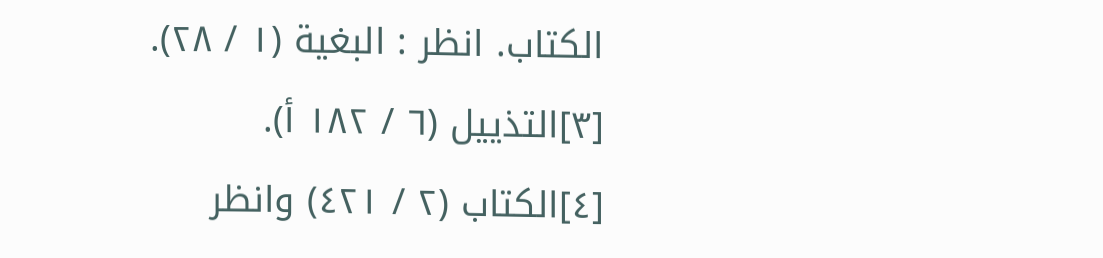الكتاب. انظر : البغية (١ / ٢٨).
[٣]التذييل (٦ / ١٨٢ أ).
[٤]الكتاب (٢ / ٤٢١) وانظر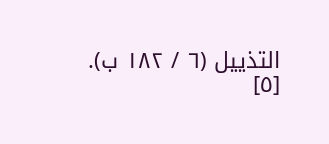التذييل (٦ / ١٨٢ ب).
[٥]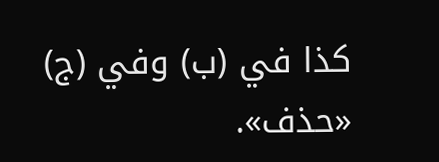كذا في (ب) وفي (ج) «حذف».